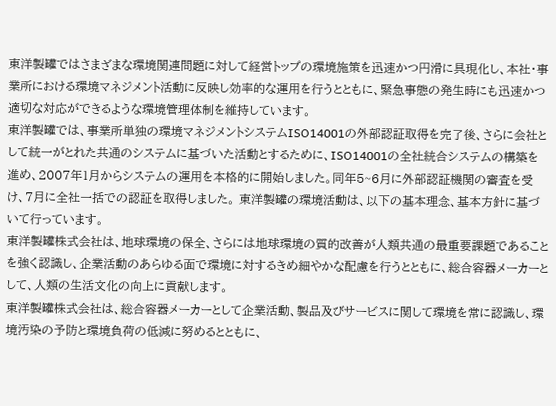東洋製罐ではさまざまな環境関連問題に対して経営トップの環境施策を迅速かつ円滑に具現化し、本社・事業所における環境マネジメント活動に反映し効率的な運用を行うとともに、緊急事態の発生時にも迅速かつ適切な対応ができるような環境管理体制を維持しています。
東洋製罐では、事業所単独の環境マネジメントシステムISO14001の外部認証取得を完了後、さらに会社として統一がとれた共通のシステムに基づいた活動とするために、ISO14001の全社統合システムの構築を進め、2007年1月からシステムの運用を本格的に開始しました。同年5~6月に外部認証機関の審査を受け、7月に全社一括での認証を取得しました。 東洋製罐の環境活動は、以下の基本理念、基本方針に基づいて行っています。
東洋製罐株式会社は、地球環境の保全、さらには地球環境の質的改善が人類共通の最重要課題であることを強く認識し、企業活動のあらゆる面で環境に対するきめ細やかな配慮を行うとともに、総合容器メーカーとして、人類の生活文化の向上に貢献します。
東洋製罐株式会社は、総合容器メーカーとして企業活動、製品及びサービスに関して環境を常に認識し、環境汚染の予防と環境負荷の低減に努めるとともに、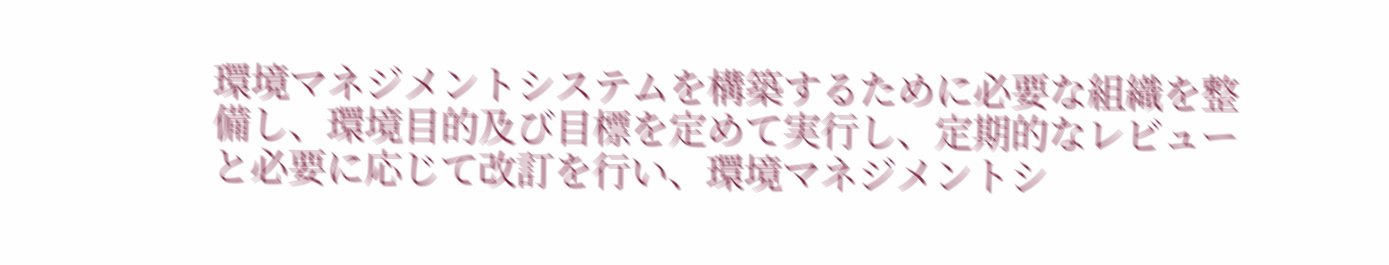環境マネジメントシステムを構築するために必要な組織を整備し、環境目的及び目標を定めて実行し、定期的なレビューと必要に応じて改訂を行い、環境マネジメントシ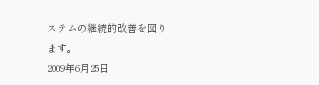ステムの継続的改善を図ります。
2009年6月25日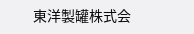東洋製罐株式会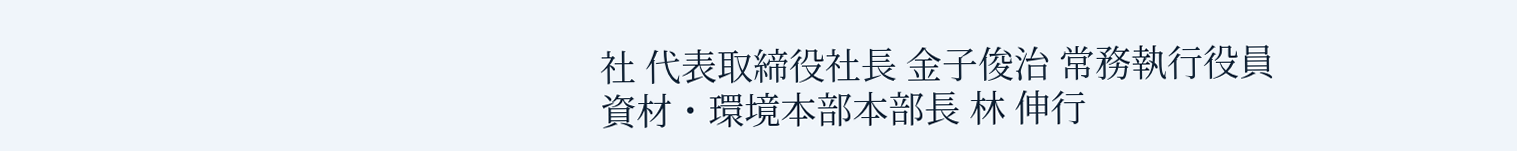社 代表取締役社長 金子俊治 常務執行役員 資材・環境本部本部長 林 伸行